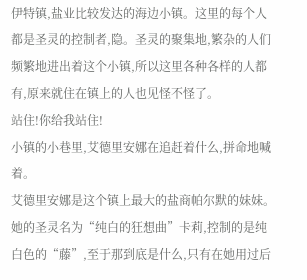伊特镇,盐业比较发达的海边小镇。这里的每个人都是圣灵的控制者,隐。圣灵的聚集地,繁杂的人们频繁地进出着这个小镇,所以这里各种各样的人都有,原来就住在镇上的人也见怪不怪了。
站住!你给我站住!
小镇的小巷里,艾德里安娜在追赶着什么,拼命地喊着。
艾德里安娜是这个镇上最大的盐商帕尔默的妹妹。她的圣灵名为“纯白的狂想曲”卡莉,控制的是纯白色的“藤”,至于那到底是什么,只有在她用过后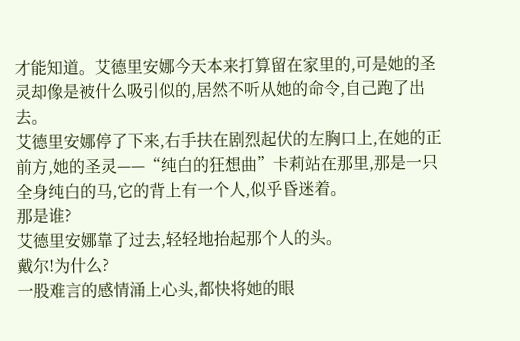才能知道。艾德里安娜今天本来打算留在家里的,可是她的圣灵却像是被什么吸引似的,居然不听从她的命令,自己跑了出去。
艾德里安娜停了下来,右手扶在剧烈起伏的左胸口上,在她的正前方,她的圣灵——“纯白的狂想曲”卡莉站在那里,那是一只全身纯白的马,它的背上有一个人,似乎昏迷着。
那是谁?
艾德里安娜靠了过去,轻轻地抬起那个人的头。
戴尔!为什么?
一股难言的感情涌上心头,都快将她的眼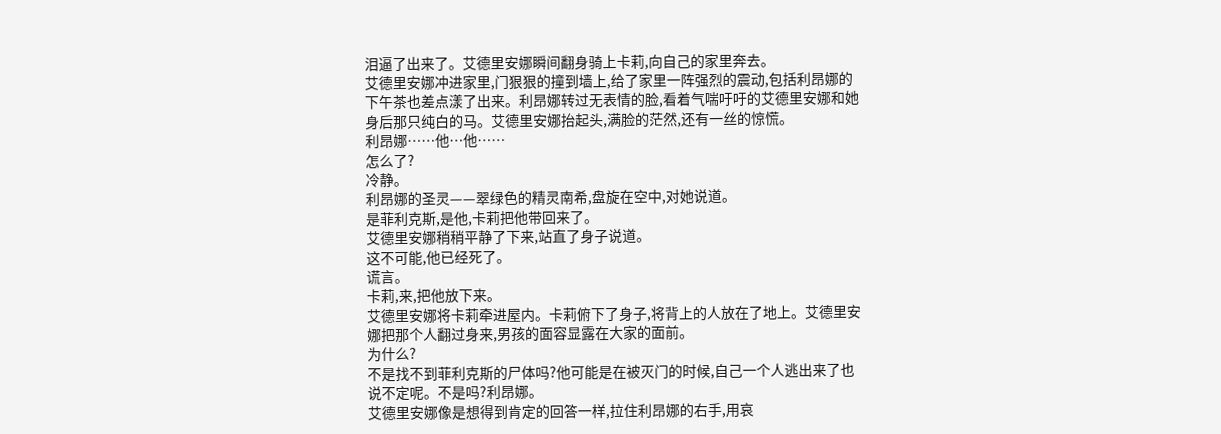泪逼了出来了。艾德里安娜瞬间翻身骑上卡莉,向自己的家里奔去。
艾德里安娜冲进家里,门狠狠的撞到墙上,给了家里一阵强烈的震动,包括利昂娜的下午茶也差点漾了出来。利昂娜转过无表情的脸,看着气喘吁吁的艾德里安娜和她身后那只纯白的马。艾德里安娜抬起头,满脸的茫然,还有一丝的惊慌。
利昂娜……他…他……
怎么了?
冷静。
利昂娜的圣灵——翠绿色的精灵南希,盘旋在空中,对她说道。
是菲利克斯,是他,卡莉把他带回来了。
艾德里安娜稍稍平静了下来,站直了身子说道。
这不可能,他已经死了。
谎言。
卡莉,来,把他放下来。
艾德里安娜将卡莉牵进屋内。卡莉俯下了身子,将背上的人放在了地上。艾德里安娜把那个人翻过身来,男孩的面容显露在大家的面前。
为什么?
不是找不到菲利克斯的尸体吗?他可能是在被灭门的时候,自己一个人逃出来了也说不定呢。不是吗?利昂娜。
艾德里安娜像是想得到肯定的回答一样,拉住利昂娜的右手,用哀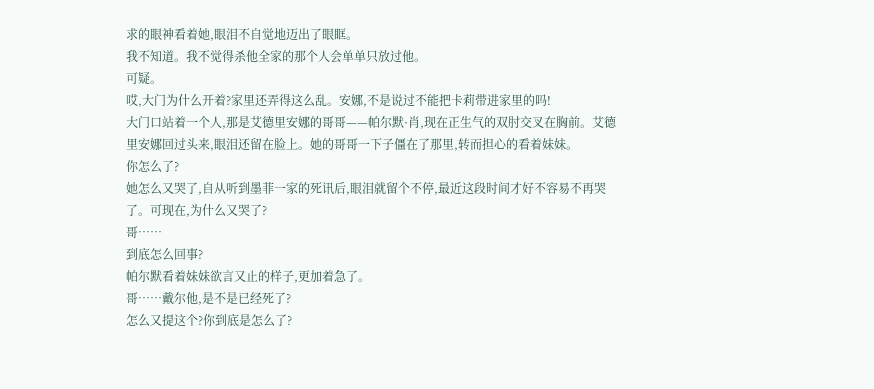求的眼神看着她,眼泪不自觉地迈出了眼眶。
我不知道。我不觉得杀他全家的那个人会单单只放过他。
可疑。
哎,大门为什么开着?家里还弄得这么乱。安娜,不是说过不能把卡莉带进家里的吗!
大门口站着一个人,那是艾德里安娜的哥哥——帕尔默·肖,现在正生气的双肘交叉在胸前。艾德里安娜回过头来,眼泪还留在脸上。她的哥哥一下子僵在了那里,转而担心的看着妹妹。
你怎么了?
她怎么又哭了,自从听到墨菲一家的死讯后,眼泪就留个不停,最近这段时间才好不容易不再哭了。可现在,为什么又哭了?
哥……
到底怎么回事?
帕尔默看着妹妹欲言又止的样子,更加着急了。
哥……戴尔他,是不是已经死了?
怎么又提这个?你到底是怎么了?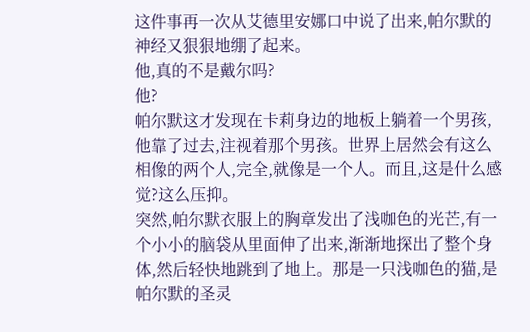这件事再一次从艾德里安娜口中说了出来,帕尔默的神经又狠狠地绷了起来。
他,真的不是戴尔吗?
他?
帕尔默这才发现在卡莉身边的地板上躺着一个男孩,他靠了过去,注视着那个男孩。世界上居然会有这么相像的两个人,完全,就像是一个人。而且,这是什么感觉?这么压抑。
突然,帕尔默衣服上的胸章发出了浅咖色的光芒,有一个小小的脑袋从里面伸了出来,渐渐地探出了整个身体,然后轻快地跳到了地上。那是一只浅咖色的猫,是帕尔默的圣灵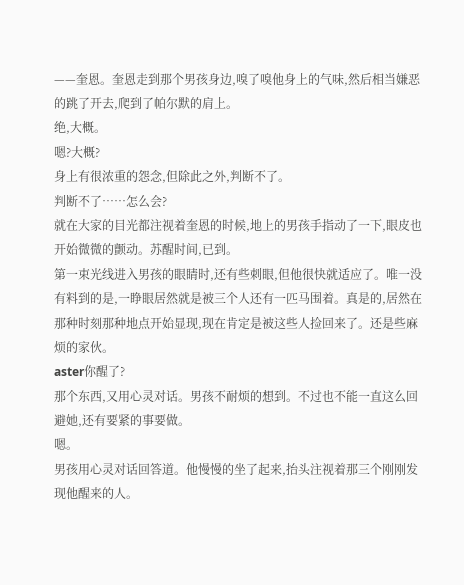——奎恩。奎恩走到那个男孩身边,嗅了嗅他身上的气味,然后相当嫌恶的跳了开去,爬到了帕尔默的肩上。
绝,大概。
嗯?大概?
身上有很浓重的怨念,但除此之外,判断不了。
判断不了……怎么会?
就在大家的目光都注视着奎恩的时候,地上的男孩手指动了一下,眼皮也开始微微的颤动。苏醒时间,已到。
第一束光线进入男孩的眼睛时,还有些刺眼,但他很快就适应了。唯一没有料到的是,一睁眼居然就是被三个人还有一匹马围着。真是的,居然在那种时刻那种地点开始显现,现在肯定是被这些人捡回来了。还是些麻烦的家伙。
aster你醒了?
那个东西,又用心灵对话。男孩不耐烦的想到。不过也不能一直这么回避她,还有要紧的事要做。
嗯。
男孩用心灵对话回答道。他慢慢的坐了起来,抬头注视着那三个刚刚发现他醒来的人。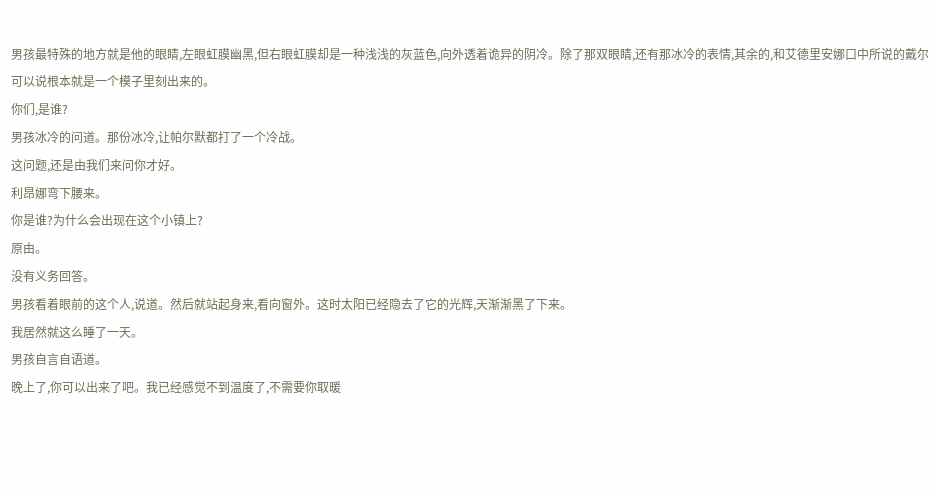男孩最特殊的地方就是他的眼睛,左眼虹膜幽黑,但右眼虹膜却是一种浅浅的灰蓝色,向外透着诡异的阴冷。除了那双眼睛,还有那冰冷的表情,其余的,和艾德里安娜口中所说的戴尔可以说根本就是一个模子里刻出来的。
你们,是谁?
男孩冰冷的问道。那份冰冷,让帕尔默都打了一个冷战。
这问题,还是由我们来问你才好。
利昂娜弯下腰来。
你是谁?为什么会出现在这个小镇上?
原由。
没有义务回答。
男孩看着眼前的这个人,说道。然后就站起身来,看向窗外。这时太阳已经隐去了它的光辉,天渐渐黑了下来。
我居然就这么睡了一天。
男孩自言自语道。
晚上了,你可以出来了吧。我已经感觉不到温度了,不需要你取暖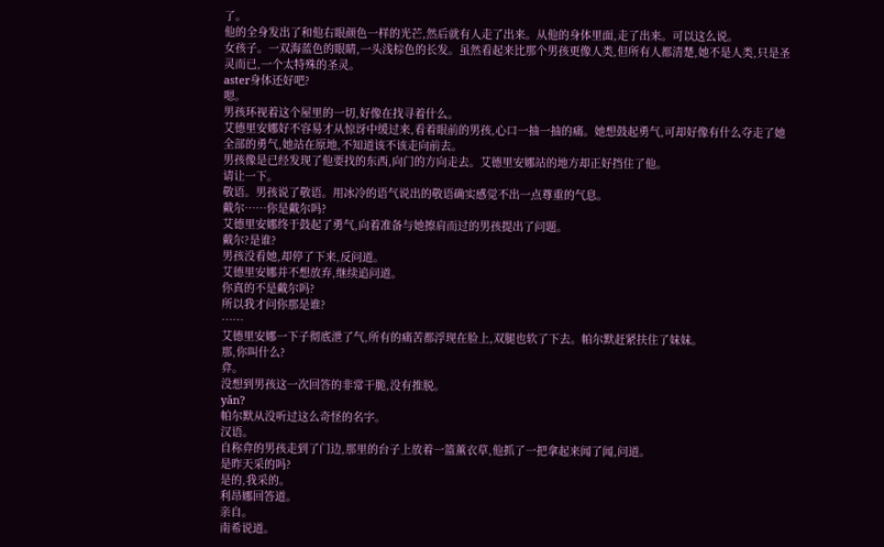了。
他的全身发出了和他右眼颜色一样的光芒,然后就有人走了出来。从他的身体里面,走了出来。可以这么说。
女孩子。一双海蓝色的眼睛,一头浅棕色的长发。虽然看起来比那个男孩更像人类,但所有人都清楚,她不是人类,只是圣灵而已,一个太特殊的圣灵。
aster身体还好吧?
嗯。
男孩环视着这个屋里的一切,好像在找寻着什么。
艾德里安娜好不容易才从惊讶中缓过来,看着眼前的男孩,心口一抽一抽的痛。她想鼓起勇气,可却好像有什么夺走了她全部的勇气,她站在原地,不知道该不该走向前去。
男孩像是已经发现了他要找的东西,向门的方向走去。艾德里安娜站的地方却正好挡住了他。
请让一下。
敬语。男孩说了敬语。用冰冷的语气说出的敬语确实感觉不出一点尊重的气息。
戴尔……你是戴尔吗?
艾德里安娜终于鼓起了勇气,向着准备与她擦肩而过的男孩提出了问题。
戴尔?是谁?
男孩没看她,却停了下来,反问道。
艾德里安娜并不想放弃,继续追问道。
你真的不是戴尔吗?
所以我才问你那是谁?
……
艾德里安娜一下子彻底泄了气,所有的痛苦都浮现在脸上,双腿也软了下去。帕尔默赶紧扶住了妹妹。
那,你叫什么?
弇。
没想到男孩这一次回答的非常干脆,没有推脱。
yǎn?
帕尔默从没听过这么奇怪的名字。
汉语。
自称弇的男孩走到了门边,那里的台子上放着一篮薰衣草,他抓了一把拿起来闻了闻,问道。
是昨天采的吗?
是的,我采的。
利昂娜回答道。
亲自。
南希说道。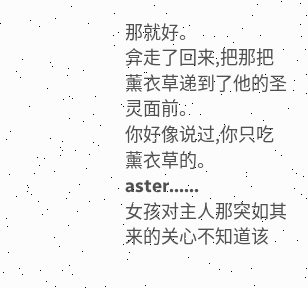那就好。
弇走了回来,把那把薰衣草递到了他的圣灵面前。
你好像说过,你只吃薰衣草的。
aster……
女孩对主人那突如其来的关心不知道该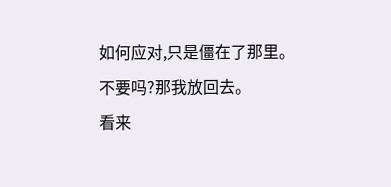如何应对,只是僵在了那里。
不要吗?那我放回去。
看来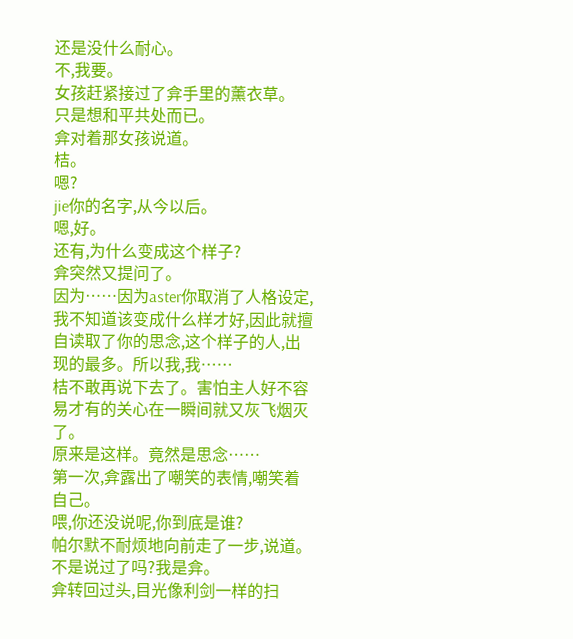还是没什么耐心。
不,我要。
女孩赶紧接过了弇手里的薰衣草。
只是想和平共处而已。
弇对着那女孩说道。
桔。
嗯?
jie你的名字,从今以后。
嗯,好。
还有,为什么变成这个样子?
弇突然又提问了。
因为……因为aster你取消了人格设定,我不知道该变成什么样才好,因此就擅自读取了你的思念,这个样子的人,出现的最多。所以我,我……
桔不敢再说下去了。害怕主人好不容易才有的关心在一瞬间就又灰飞烟灭了。
原来是这样。竟然是思念……
第一次,弇露出了嘲笑的表情,嘲笑着自己。
喂,你还没说呢,你到底是谁?
帕尔默不耐烦地向前走了一步,说道。
不是说过了吗?我是弇。
弇转回过头,目光像利剑一样的扫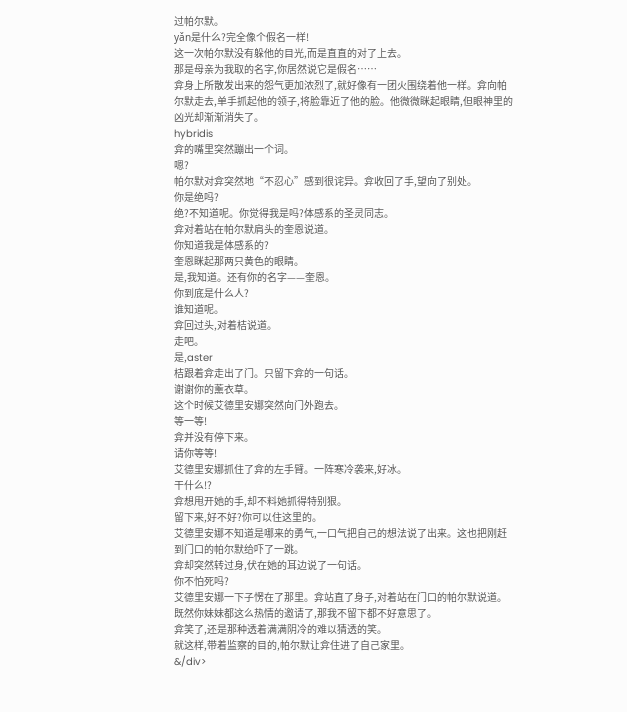过帕尔默。
yǎn是什么?完全像个假名一样!
这一次帕尔默没有躲他的目光,而是直直的对了上去。
那是母亲为我取的名字,你居然说它是假名……
弇身上所散发出来的怨气更加浓烈了,就好像有一团火围绕着他一样。弇向帕尔默走去,单手抓起他的领子,将脸靠近了他的脸。他微微眯起眼睛,但眼神里的凶光却渐渐消失了。
hybridis
弇的嘴里突然蹦出一个词。
嗯?
帕尔默对弇突然地“不忍心”感到很诧异。弇收回了手,望向了别处。
你是绝吗?
绝?不知道呢。你觉得我是吗?体感系的圣灵同志。
弇对着站在帕尔默肩头的奎恩说道。
你知道我是体感系的?
奎恩眯起那两只黄色的眼睛。
是,我知道。还有你的名字——奎恩。
你到底是什么人?
谁知道呢。
弇回过头,对着桔说道。
走吧。
是,aster
桔跟着弇走出了门。只留下弇的一句话。
谢谢你的薰衣草。
这个时候艾德里安娜突然向门外跑去。
等一等!
弇并没有停下来。
请你等等!
艾德里安娜抓住了弇的左手臂。一阵寒冷袭来,好冰。
干什么!?
弇想甩开她的手,却不料她抓得特别狠。
留下来,好不好?你可以住这里的。
艾德里安娜不知道是哪来的勇气,一口气把自己的想法说了出来。这也把刚赶到门口的帕尔默给吓了一跳。
弇却突然转过身,伏在她的耳边说了一句话。
你不怕死吗?
艾德里安娜一下子愣在了那里。弇站直了身子,对着站在门口的帕尔默说道。
既然你妹妹都这么热情的邀请了,那我不留下都不好意思了。
弇笑了,还是那种透着满满阴冷的难以猜透的笑。
就这样,带着监察的目的,帕尔默让弇住进了自己家里。
&/div>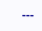---